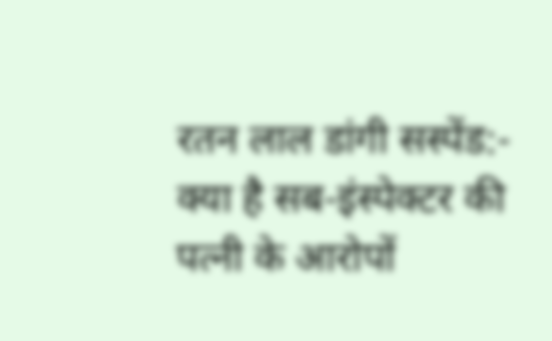रतन लाल डांगी सस्पेंड:- क्या है सब-इंस्पेक्टर की पत्नी के आरोपों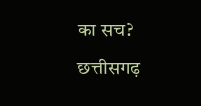का सच?
छत्तीसगढ़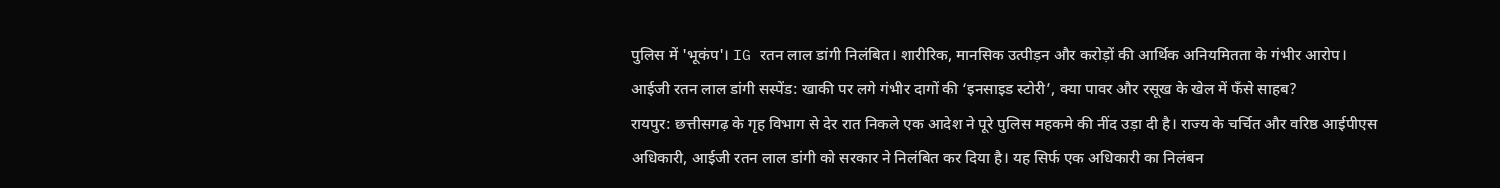पुलिस में 'भूकंप'। IG रतन लाल डांगी निलंबित। शारीरिक, मानसिक उत्पीड़न और करोड़ों की आर्थिक अनियमितता के गंभीर आरोप।
आईजी रतन लाल डांगी सस्पेंड: खाकी पर लगे गंभीर दागों की ‘इनसाइड स्टोरी’, क्या पावर और रसूख के खेल में फँसे साहब?
रायपुर: छत्तीसगढ़ के गृह विभाग से देर रात निकले एक आदेश ने पूरे पुलिस महकमे की नींद उड़ा दी है। राज्य के चर्चित और वरिष्ठ आईपीएस अधिकारी, आईजी रतन लाल डांगी को सरकार ने निलंबित कर दिया है। यह सिर्फ एक अधिकारी का निलंबन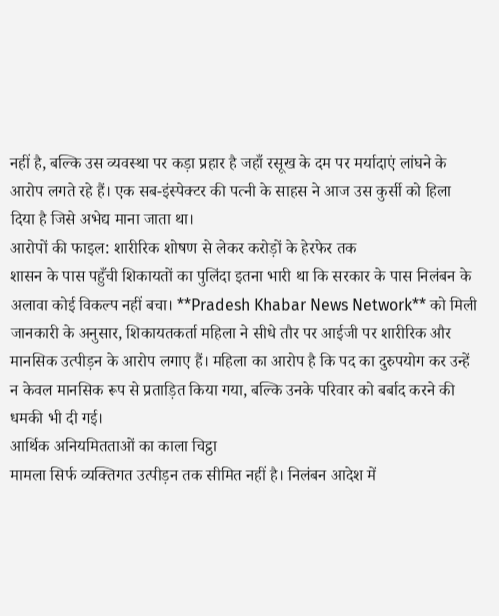नहीं है, बल्कि उस व्यवस्था पर कड़ा प्रहार है जहाँ रसूख के दम पर मर्यादाएं लांघने के आरोप लगते रहे हैं। एक सब-इंस्पेक्टर की पत्नी के साहस ने आज उस कुर्सी को हिला दिया है जिसे अभेद्य माना जाता था।
आरोपों की फाइल: शारीरिक शोषण से लेकर करोड़ों के हेरफेर तक
शासन के पास पहुँची शिकायतों का पुलिंदा इतना भारी था कि सरकार के पास निलंबन के अलावा कोई विकल्प नहीं बचा। **Pradesh Khabar News Network** को मिली जानकारी के अनुसार, शिकायतकर्ता महिला ने सीधे तौर पर आईजी पर शारीरिक और मानसिक उत्पीड़न के आरोप लगाए हैं। महिला का आरोप है कि पद का दुरुपयोग कर उन्हें न केवल मानसिक रूप से प्रताड़ित किया गया, बल्कि उनके परिवार को बर्बाद करने की धमकी भी दी गई।
आर्थिक अनियमितताओं का काला चिट्ठा
मामला सिर्फ व्यक्तिगत उत्पीड़न तक सीमित नहीं है। निलंबन आदेश में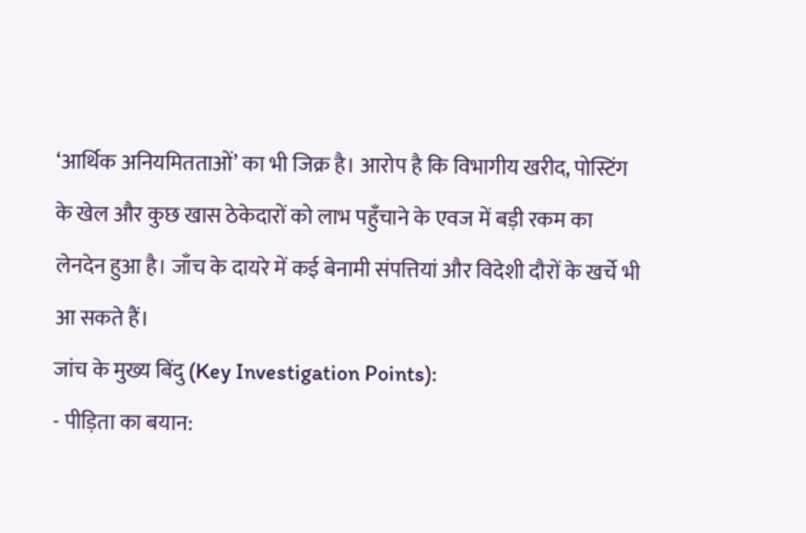‘आर्थिक अनियमितताओं’ का भी जिक्र है। आरोप है कि विभागीय खरीद, पोस्टिंग के खेल और कुछ खास ठेकेदारों को लाभ पहुँचाने के एवज में बड़ी रकम का लेनदेन हुआ है। जाँच के दायरे में कई बेनामी संपत्तियां और विदेशी दौरों के खर्चे भी आ सकते हैं।
जांच के मुख्य बिंदु (Key Investigation Points):
- पीड़िता का बयान: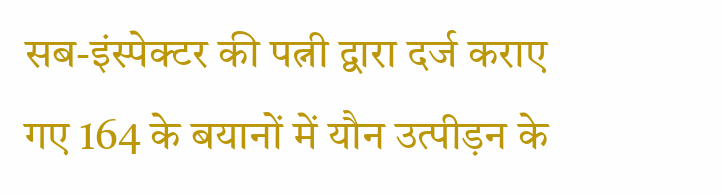सब-इंस्पेक्टर की पत्नी द्वारा दर्ज कराए गए 164 के बयानों में यौन उत्पीड़न के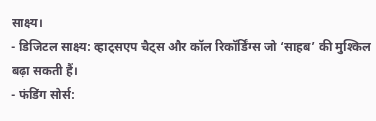साक्ष्य।
- डिजिटल साक्ष्य: व्हाट्सएप चैट्स और कॉल रिकॉर्डिंग्स जो ‘साहब’ की मुश्किल बढ़ा सकती हैं।
- फंडिंग सोर्स: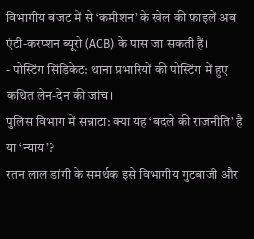विभागीय बजट में से ‘कमीशन’ के खेल की फाइलें अब एंटी-करप्शन ब्यूरो (ACB) के पास जा सकती हैं।
- पोस्टिंग सिंडिकेट: थाना प्रभारियों की पोस्टिंग में हुए कथित लेन-देन की जांच।
पुलिस विभाग में सन्नाटा: क्या यह ‘बदले की राजनीति’ है या ‘न्याय’?
रतन लाल डांगी के समर्थक इसे विभागीय गुटबाजी और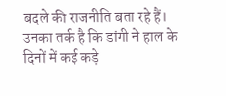बदले की राजनीति बता रहे हैं। उनका तर्क है कि डांगी ने हाल के दिनों में कई कड़े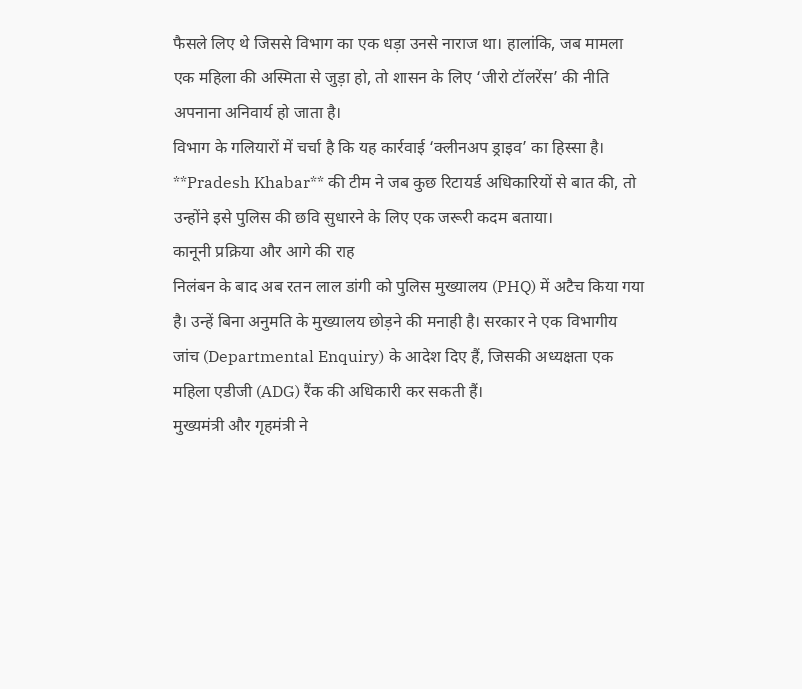फैसले लिए थे जिससे विभाग का एक धड़ा उनसे नाराज था। हालांकि, जब मामला एक महिला की अस्मिता से जुड़ा हो, तो शासन के लिए ‘जीरो टॉलरेंस’ की नीति अपनाना अनिवार्य हो जाता है।
विभाग के गलियारों में चर्चा है कि यह कार्रवाई ‘क्लीनअप ड्राइव’ का हिस्सा है। **Pradesh Khabar** की टीम ने जब कुछ रिटायर्ड अधिकारियों से बात की, तो उन्होंने इसे पुलिस की छवि सुधारने के लिए एक जरूरी कदम बताया।
कानूनी प्रक्रिया और आगे की राह
निलंबन के बाद अब रतन लाल डांगी को पुलिस मुख्यालय (PHQ) में अटैच किया गया है। उन्हें बिना अनुमति के मुख्यालय छोड़ने की मनाही है। सरकार ने एक विभागीय जांच (Departmental Enquiry) के आदेश दिए हैं, जिसकी अध्यक्षता एक महिला एडीजी (ADG) रैंक की अधिकारी कर सकती हैं।
मुख्यमंत्री और गृहमंत्री ने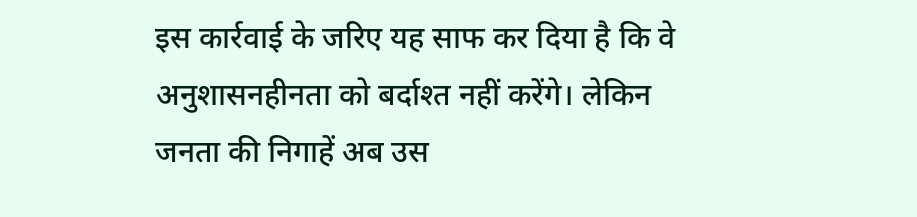इस कार्रवाई के जरिए यह साफ कर दिया है कि वे अनुशासनहीनता को बर्दाश्त नहीं करेंगे। लेकिन जनता की निगाहें अब उस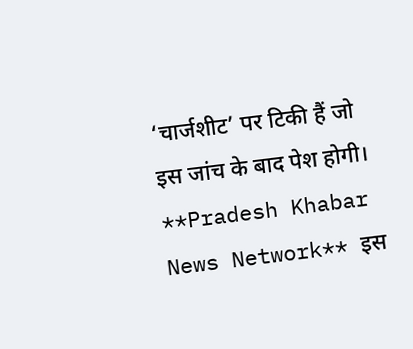‘चार्जशीट’ पर टिकी हैं जो इस जांच के बाद पेश होगी। **Pradesh Khabar News Network** इस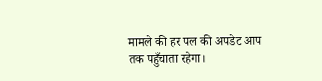मामले की हर पल की अपडेट आप तक पहुँचाता रहेगा।